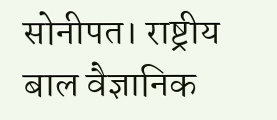सोनीपत। राष्ट्रीय बाल वैज्ञानिक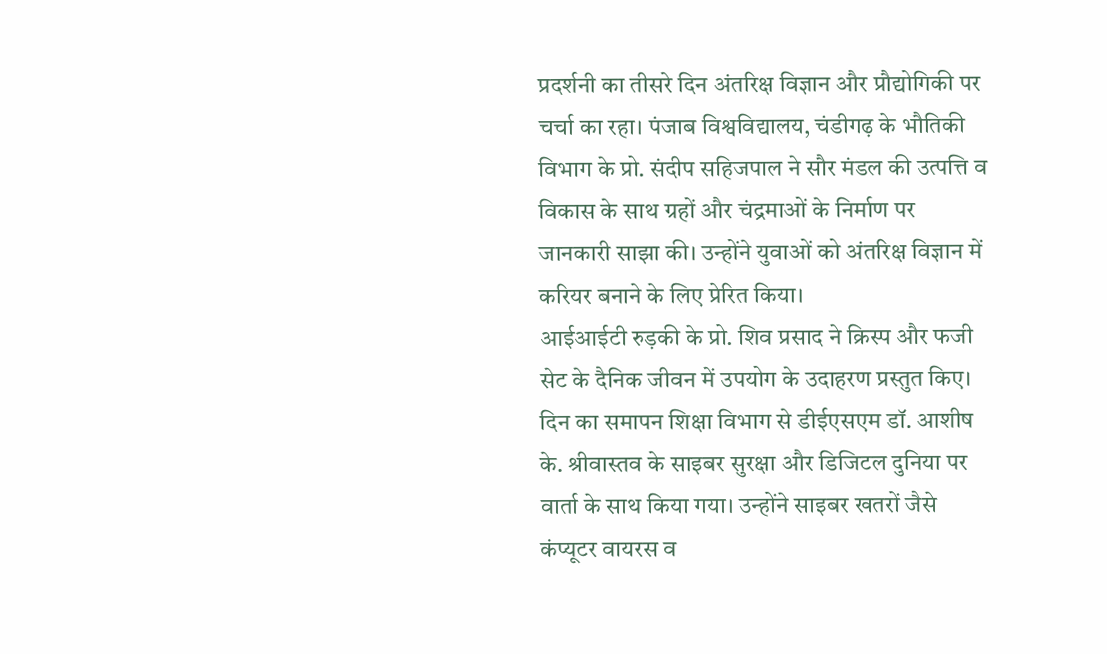प्रदर्शनी का तीसरे दिन अंतरिक्ष विज्ञान और प्रौद्योगिकी पर चर्चा का रहा। पंजाब विश्वविद्यालय, चंडीगढ़ के भौतिकी विभाग के प्रो. संदीप सहिजपाल ने सौर मंडल की उत्पत्ति व विकास के साथ ग्रहों और चंद्रमाओं के निर्माण पर जानकारी साझा की। उन्होंने युवाओं को अंतरिक्ष विज्ञान में करियर बनाने के लिए प्रेरित किया।
आईआईटी रुड़की के प्रो. शिव प्रसाद ने क्रिस्प और फजी सेट के दैनिक जीवन में उपयोग के उदाहरण प्रस्तुत किए। दिन का समापन शिक्षा विभाग से डीईएसएम डॉ. आशीष के. श्रीवास्तव के साइबर सुरक्षा और डिजिटल दुनिया पर वार्ता के साथ किया गया। उन्होंने साइबर खतरों जैसे कंप्यूटर वायरस व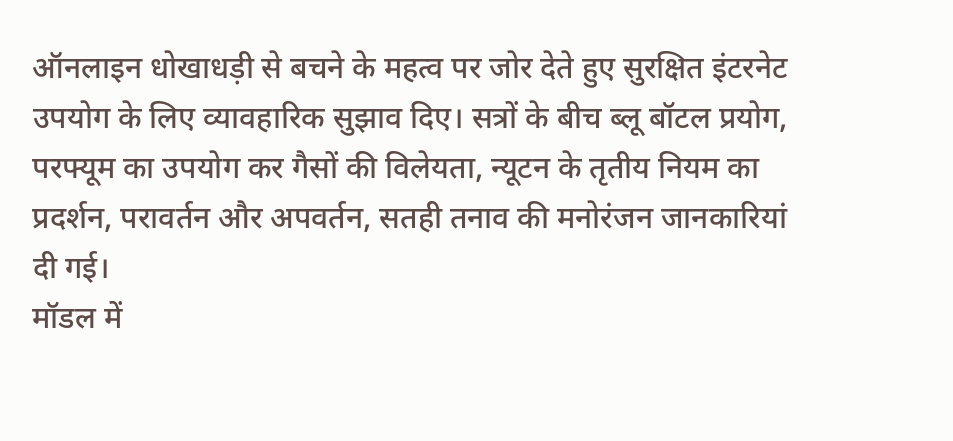ऑनलाइन धोखाधड़ी से बचने के महत्व पर जोर देते हुए सुरक्षित इंटरनेट उपयोग के लिए व्यावहारिक सुझाव दिए। सत्रों के बीच ब्लू बॉटल प्रयोग, परफ्यूम का उपयोग कर गैसों की विलेयता, न्यूटन के तृतीय नियम का प्रदर्शन, परावर्तन और अपवर्तन, सतही तनाव की मनोरंजन जानकारियां दी गई।
मॉडल में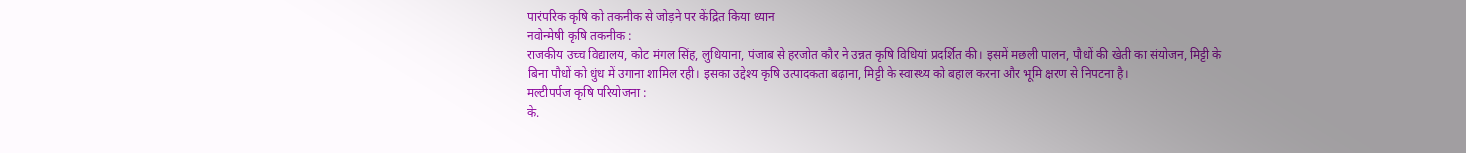पारंपरिक कृषि को तकनीक से जोड़ने पर केंद्रित किया ध्यान
नवोन्मेषी कृषि तकनीक :
राजकीय उच्च विद्यालय, कोट मंगल सिंह, लुधियाना, पंजाब से हरजोत कौर ने उन्नत कृषि विधियां प्रदर्शित की। इसमें मछली पालन, पौधों की खेती का संयोजन, मिट्टी के बिना पौधों को धुंध में उगाना शामिल रही। इसका उद्देश्य कृषि उत्पादकता बढ़ाना, मिट्टी के स्वास्थ्य को बहाल करना और भूमि क्षरण से निपटना है।
मल्टीपर्पज कृषि परियोजना :
के.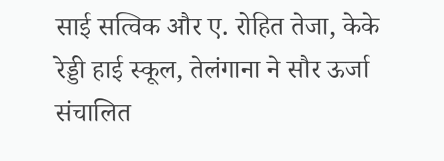साई सत्विक और ए. रोहित तेजा, केके रेड्डी हाई स्कूल, तेलंगाना ने सौर ऊर्जा संचालित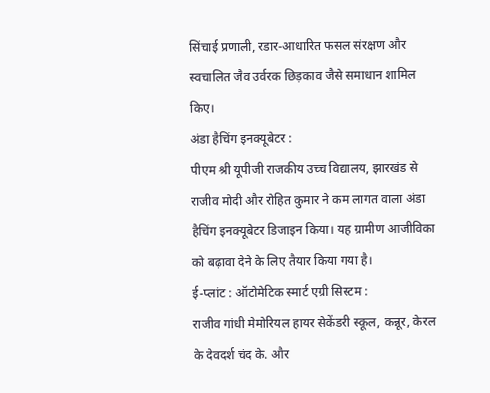सिंचाई प्रणाली, रडार-आधारित फसल संरक्षण और स्वचालित जैव उर्वरक छिड़काव जैसे समाधान शामिल किए।
अंडा हैचिंग इनक्यूबेटर :
पीएम श्री यूपीजी राजकीय उच्च विद्यालय, झारखंड से राजीव मोदी और रोहित कुमार ने कम लागत वाला अंडा हैचिंग इनक्यूबेटर डिजाइन किया। यह ग्रामीण आजीविका को बढ़ावा देने के लिए तैयार किया गया है।
ई-प्लांट : ऑटोमेटिक स्मार्ट एग्री सिस्टम :
राजीव गांधी मेमोरियल हायर सेकेंडरी स्कूल, कन्नूर, केरल के देवदर्श चंद के. और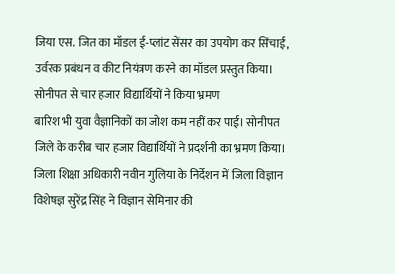जिया एस. जित का मॉडल ई-प्लांट सेंसर का उपयोग कर सिंचाई, उर्वरक प्रबंधन व कीट नियंत्रण करने का मॉडल प्रस्तुत किया।
सोनीपत से चार हजार विद्यार्थियों ने किया भ्रमण
बारिश भी युवा वैज्ञानिकों का जोश कम नहीं कर पाई। सोनीपत जिले के करीब चार हजार विद्यार्थियों ने प्रदर्शनी का भ्रमण किया। जिला शिक्षा अधिकारी नवीन गुलिया के निर्देशन में जिला विज्ञान विशेषज्ञ सुरेंद्र सिंह ने विज्ञान सेमिनार की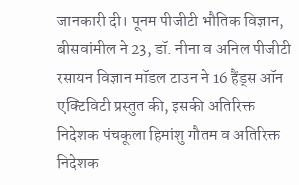जानकारी दी। पूनम पीजीटी भौतिक विज्ञान, बीसवांमील ने 23, डॉ. नीना व अनिल पीजीटी रसायन विज्ञान मॉडल टाउन ने 16 हैंड्स ऑन एक्टिविटी प्रस्तुत की, इसकी अतिरिक्त निदेशक पंचकूला हिमांशु गौतम व अतिरिक्त निदेशक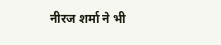नीरज शर्मा ने भी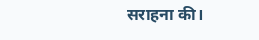सराहना की।